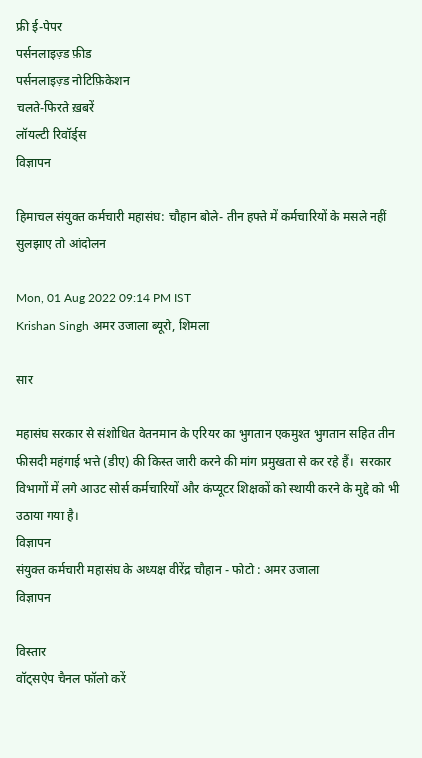फ्री ई-पेपर
पर्सनलाइज़्ड फ़ीड
पर्सनलाइज़्ड नोटिफ़िकेशन
चलते-फिरते ख़बरें
लॉयल्टी रिवॉर्ड्स
विज्ञापन

हिमाचल संयुक्त कर्मचारी महासंघ: चौहान बोले- तीन हफ्ते में कर्मचारियों के मसले नहीं सुलझाए तो आंदोलन

Mon, 01 Aug 2022 09:14 PM IST
Krishan Singh अमर उजाला ब्यूरो, शिमला

सार

महासंघ सरकार से संशोधित वेतनमान के एरियर का भुगतान एकमुश्त भुगतान सहित तीन फीसदी महंगाई भत्ते (डीए) की किस्त जारी करने की मांग प्रमुखता से कर रहे हैं।  सरकार विभागों में लगे आउट सोर्स कर्मचारियों और कंप्यूटर शिक्षकों को स्थायी करने के मुद्दे को भी उठाया गया है।
विज्ञापन
संयुक्त कर्मचारी महासंघ के अध्यक्ष वीरेंद्र चौहान - फोटो : अमर उजाला
विज्ञापन

विस्तार
वॉट्सऐप चैनल फॉलो करें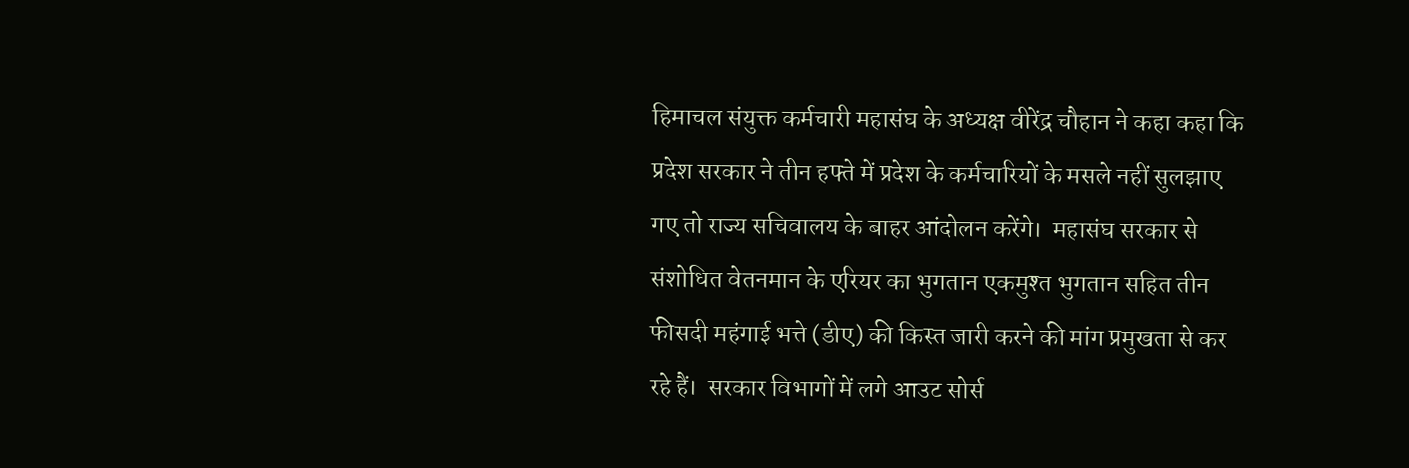हिमाचल संयुक्त कर्मचारी महासंघ के अध्यक्ष वीरेंद्र चौहान ने कहा कहा कि प्रदेश सरकार ने तीन हफ्ते में प्रदेश के कर्मचारियों के मसले नहीं सुलझाए गए तो राज्य सचिवालय के बाहर आंदोलन करेंगे।  महासंघ सरकार से संशोधित वेतनमान के एरियर का भुगतान एकमुश्त भुगतान सहित तीन फीसदी महंगाई भत्ते (डीए) की किस्त जारी करने की मांग प्रमुखता से कर रहे हैं।  सरकार विभागों में लगे आउट सोर्स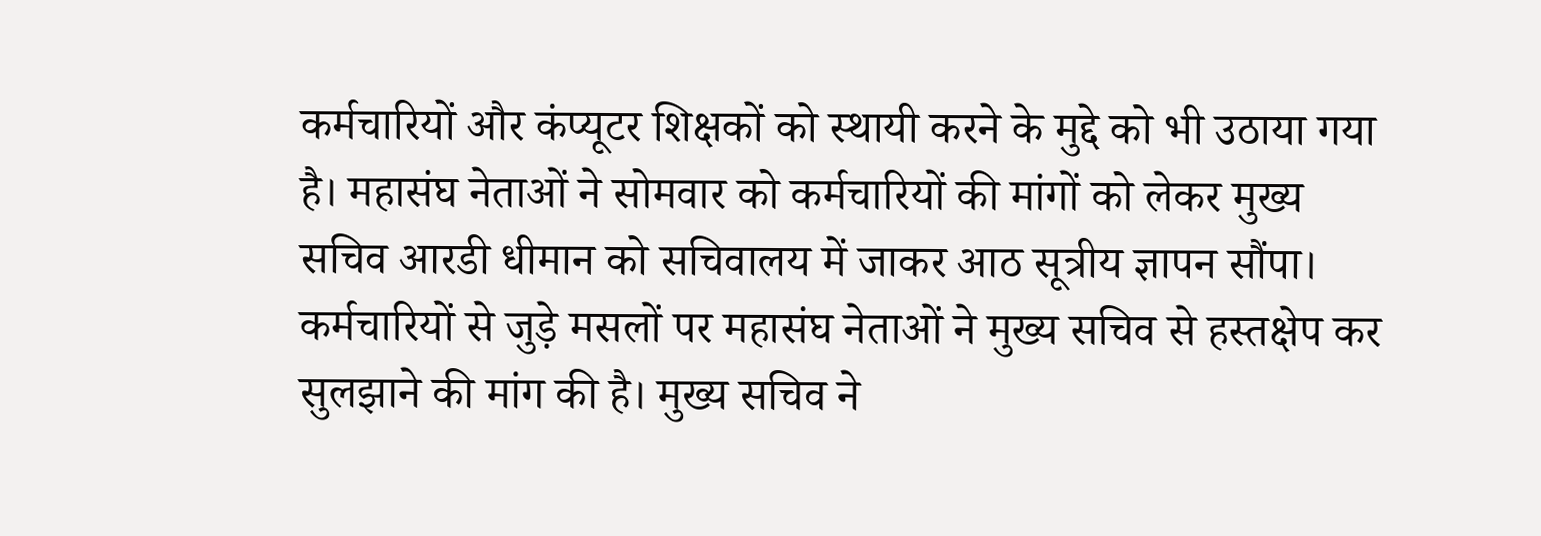कर्मचारियों और कंप्यूटर शिक्षकों को स्थायी करने के मुद्दे को भी उठाया गया है। महासंघ नेताओं ने सोमवार को कर्मचारियों की मांगों को लेकर मुख्य सचिव आरडी धीमान को सचिवालय में जाकर आठ सूत्रीय ज्ञापन सौंपा। कर्मचारियों से जुड़े मसलों पर महासंघ नेताओं ने मुख्य सचिव से हस्तक्षेप कर सुलझाने की मांग की है। मुख्य सचिव ने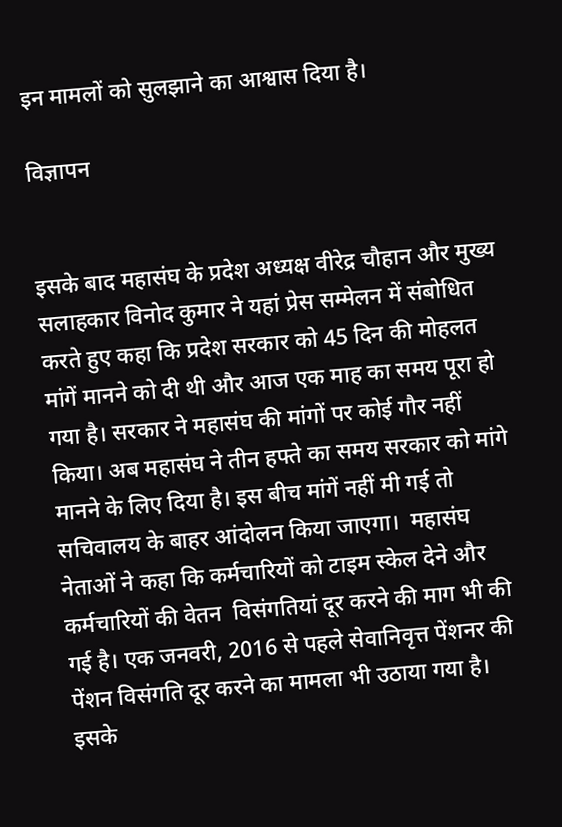इन मामलों को सुलझाने का आश्वास दिया है।

विज्ञापन


इसके बाद महासंघ के प्रदेश अध्यक्ष वीरेद्र चौहान और मुख्य सलाहकार विनोद कुमार ने यहां प्रेस सम्मेलन में संबोधित करते हुए कहा कि प्रदेश सरकार को 45 दिन की मोहलत मांगें मानने को दी थी और आज एक माह का समय पूरा हो गया है। सरकार ने महासंघ की मांगों पर कोई गौर नहीं किया। अब महासंघ ने तीन हफ्ते का समय सरकार को मांगे मानने के लिए दिया है। इस बीच मांगें नहीं मी गई तो सचिवालय के बाहर आंदोलन किया जाएगा।  महासंघ नेताओं ने कहा कि कर्मचारियों को टाइम स्केल देने और कर्मचारियों की वेतन  विसंगतियां दूर करने की माग भी की गई है। एक जनवरी, 2016 से पहले सेवानिवृत्त पेंशनर की पेंशन विसंगति दूर करने का मामला भी उठाया गया है। इसके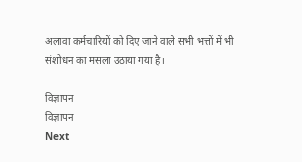अलावा कर्मचारियों को दिए जाने वाले सभी भत्तों में भी संशोधन का मसला उठाया गया है।

विज्ञापन
विज्ञापन
Next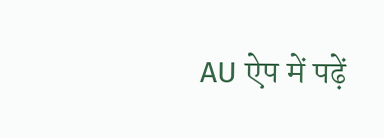AU ऐप में पढ़ें